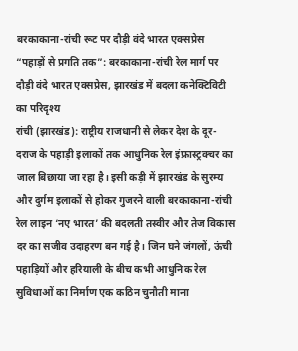बरकाकाना-रांची रूट पर दौड़ी वंदे भारत एक्सप्रेस
“पहाड़ों से प्रगति तक”: बरकाकाना-रांची रेल मार्ग पर दौड़ी वंदे भारत एक्सप्रेस, झारखंड में बदला कनेक्टिविटी का परिदृश्य
रांची (झारखंड): राष्ट्रीय राजधानी से लेकर देश के दूर-दराज के पहाड़ी इलाकों तक आधुनिक रेल इंफ्रास्ट्रक्चर का जाल बिछाया जा रहा है। इसी कड़ी में झारखंड के सुरम्य और दुर्गम इलाकों से होकर गुजरने वाली बरकाकाना-रांची रेल लाइन ‘नए भारत’ की बदलती तस्वीर और तेज विकास दर का सजीव उदाहरण बन गई है। जिन घने जंगलों, ऊंची पहाड़ियों और हरियाली के बीच कभी आधुनिक रेल सुविधाओं का निर्माण एक कठिन चुनौती माना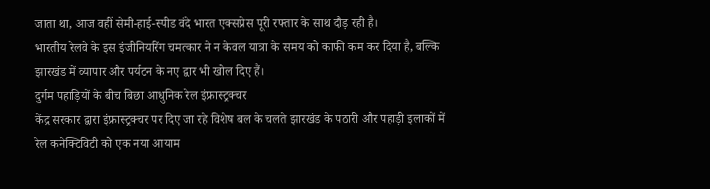जाता था, आज वहीं सेमी-हाई-स्पीड वंदे भारत एक्सप्रेस पूरी रफ्तार के साथ दौड़ रही है।
भारतीय रेलवे के इस इंजीनियरिंग चमत्कार ने न केवल यात्रा के समय को काफी कम कर दिया है, बल्कि झारखंड में व्यापार और पर्यटन के नए द्वार भी खोल दिए हैं।
दुर्गम पहाड़ियों के बीच बिछा आधुनिक रेल इंफ्रास्ट्रक्चर
केंद्र सरकार द्वारा इंफ्रास्ट्रक्चर पर दिए जा रहे विशेष बल के चलते झारखंड के पठारी और पहाड़ी इलाकों में रेल कनेक्टिविटी को एक नया आयाम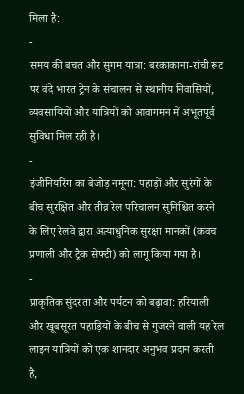मिला है:
-
समय की बचत और सुगम यात्रा: बरकाकाना-रांची रूट पर वंदे भारत ट्रेन के संचालन से स्थानीय निवासियों, व्यवसायियों और यात्रियों को आवागमन में अभूतपूर्व सुविधा मिल रही है।
-
इंजीनियरिंग का बेजोड़ नमूना: पहाड़ों और सुरंगों के बीच सुरक्षित और तीव्र रेल परिचालन सुनिश्चित करने के लिए रेलवे द्वारा अत्याधुनिक सुरक्षा मानकों (कवच प्रणाली और ट्रैक सेफ्टी) को लागू किया गया है।
-
प्राकृतिक सुंदरता और पर्यटन को बढ़ावा: हरियाली और खूबसूरत पहाड़ियों के बीच से गुजरने वाली यह रेल लाइन यात्रियों को एक शानदार अनुभव प्रदान करती है,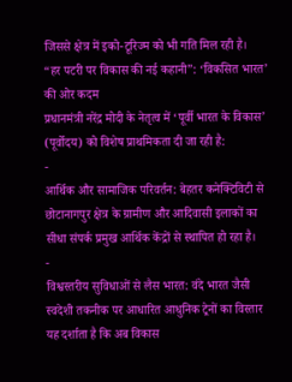जिससे क्षेत्र में इको-टूरिज्म को भी गति मिल रही है।
“हर पटरी पर विकास की नई कहानी”: ‘विकसित भारत’ की ओर कदम
प्रधानमंत्री नरेंद्र मोदी के नेतृत्व में ‘पूर्वी भारत के विकास’ (पूर्वोदय) को विशेष प्राथमिकता दी जा रही है:
-
आर्थिक और सामाजिक परिवर्तन: बेहतर कनेक्टिविटी से छोटानागपुर क्षेत्र के ग्रामीण और आदिवासी इलाकों का सीधा संपर्क प्रमुख आर्थिक केंद्रों से स्थापित हो रहा है।
-
विश्वस्तरीय सुविधाओं से लैस भारत: वंदे भारत जैसी स्वदेशी तकनीक पर आधारित आधुनिक ट्रेनों का विस्तार यह दर्शाता है कि अब विकास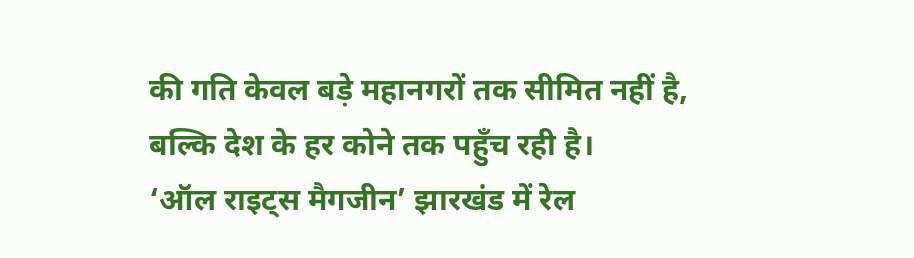की गति केवल बड़े महानगरों तक सीमित नहीं है, बल्कि देश के हर कोने तक पहुँच रही है।
‘ऑल राइट्स मैगजीन’ झारखंड में रेल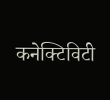कनेक्टिविटी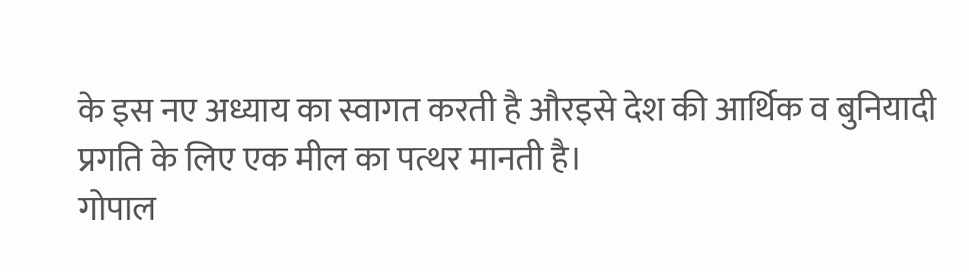के इस नए अध्याय का स्वागत करती है औरइसे देश की आर्थिक व बुनियादी प्रगति के लिए एक मील का पत्थर मानती है।
गोपाल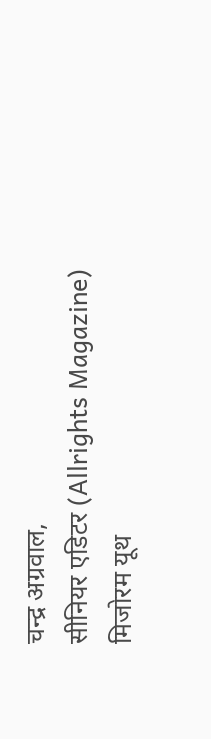चन्द्र अग्रवाल,
सीनियर एडिटर (Allrights Magazine)
मिजोरम यूथ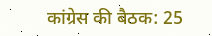कांग्रेस की बैठक: 25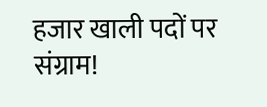हजार खाली पदों पर संग्राम!